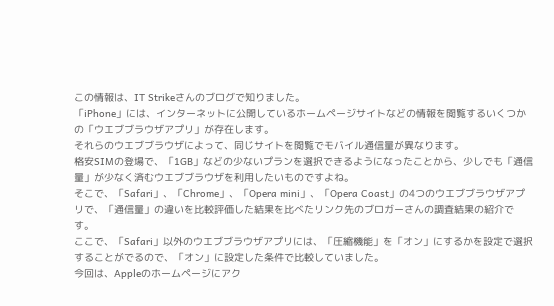この情報は、IT Strikeさんのブログで知りました。
「iPhone」には、インターネットに公開しているホームページサイトなどの情報を閲覧するいくつかの「ウエブブラウザアプリ」が存在します。
それらのウエブブラウザによって、同じサイトを閲覧でモバイル通信量が異なります。
格安SIMの登場で、「1GB」などの少ないプランを選択できるようになったことから、少しでも「通信量」が少なく済むウエブブラウザを利用したいものですよね。
そこで、「Safari」、「Chrome」、「Opera mini」、「Opera Coast」の4つのウエブブラウザアプリで、「通信量」の違いを比較評価した結果を比べたリンク先のブロガーさんの調査結果の紹介です。
ここで、「Safari」以外のウエブブラウザアプリには、「圧縮機能」を「オン」にするかを設定で選択することがでるので、「オン」に設定した条件で比較していました。
今回は、Appleのホームページにアク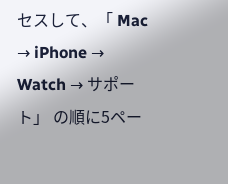セスして、「 Mac → iPhone → Watch → サポート」 の順に5ペー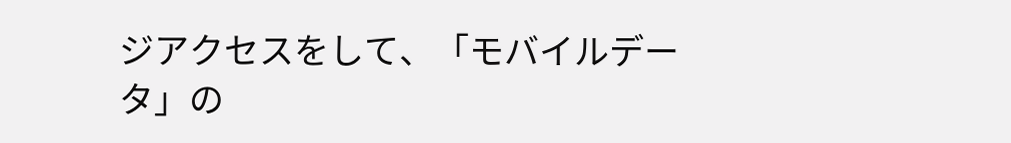ジアクセスをして、「モバイルデータ」の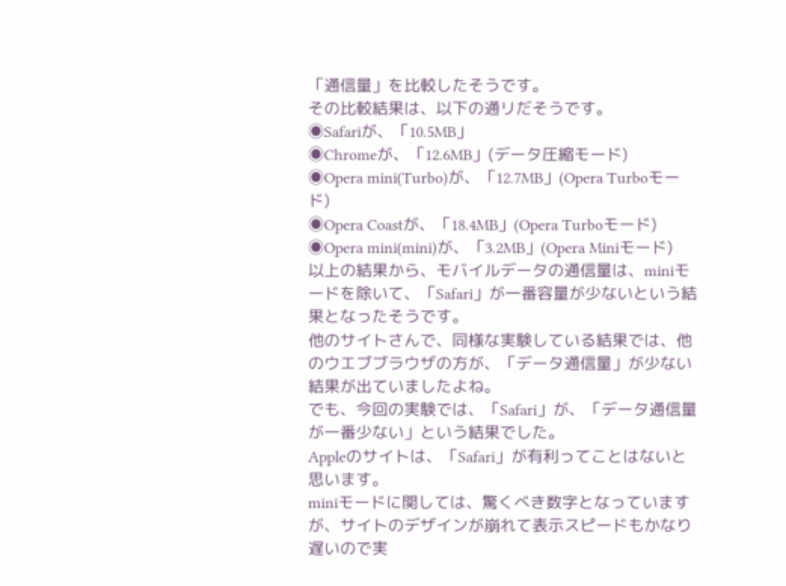「通信量」を比較したそうです。
その比較結果は、以下の通リだそうです。
◉Safariが、「10.5MB」
◉Chromeが、「12.6MB」(データ圧縮モード)
◉Opera mini(Turbo)が、「12.7MB」(Opera Turboモード)
◉Opera Coastが、「18.4MB」(Opera Turboモード)
◉Opera mini(mini)が、「3.2MB」(Opera Miniモード)
以上の結果から、モバイルデータの通信量は、miniモードを除いて、「Safari」が一番容量が少ないという結果となったそうです。
他のサイトさんで、同様な実験している結果では、他のウエブブラウザの方が、「データ通信量」が少ない結果が出ていましたよね。
でも、今回の実験では、「Safari」が、「データ通信量が一番少ない」という結果でした。
Appleのサイトは、「Safari」が有利ってことはないと思います。
miniモードに関しては、驚くべき数字となっていますが、サイトのデザインが崩れて表示スピードもかなり遅いので実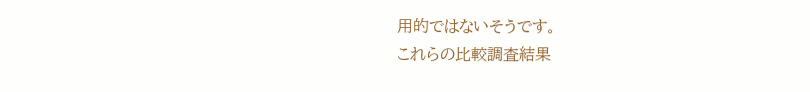用的ではないそうです。
これらの比較調査結果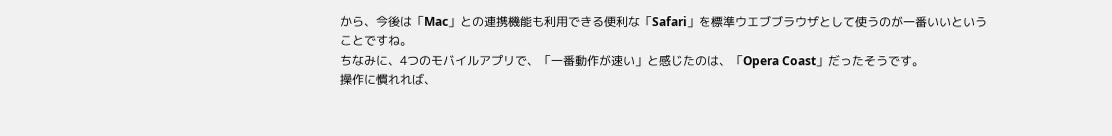から、今後は「Mac」との連携機能も利用できる便利な「Safari」を標準ウエブブラウザとして使うのが一番いいということですね。
ちなみに、4つのモバイルアプリで、「一番動作が速い」と感じたのは、「Opera Coast」だったそうです。
操作に慣れれば、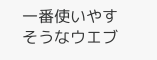一番使いやすそうなウエブ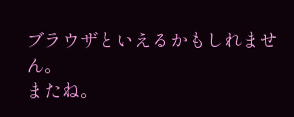ブラウザといえるかもしれません。
またね。